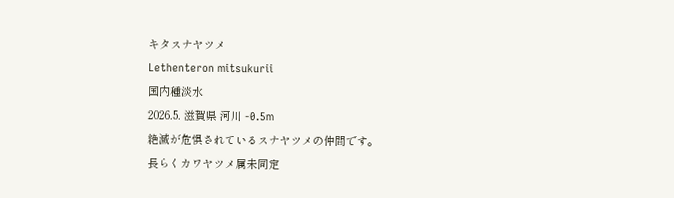キタスナヤツメ
Lethenteron mitsukurii
国内種淡水
2026.5. 滋賀県 河川 -0.5m
絶滅が危惧されているスナヤツメの仲間です。
長らくカワヤツメ属未同定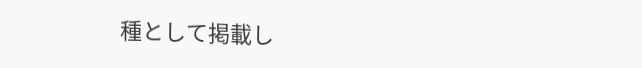種として掲載し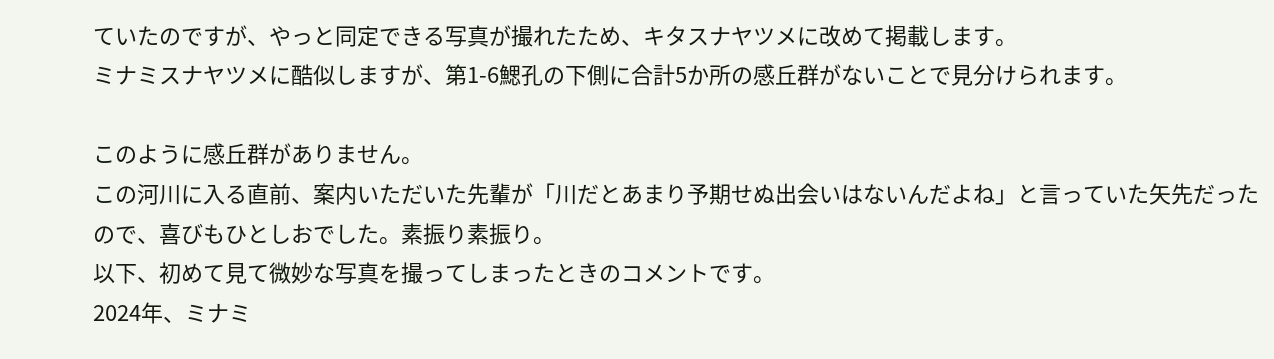ていたのですが、やっと同定できる写真が撮れたため、キタスナヤツメに改めて掲載します。
ミナミスナヤツメに酷似しますが、第1-6鰓孔の下側に合計5か所の感丘群がないことで見分けられます。

このように感丘群がありません。
この河川に入る直前、案内いただいた先輩が「川だとあまり予期せぬ出会いはないんだよね」と言っていた矢先だったので、喜びもひとしおでした。素振り素振り。
以下、初めて見て微妙な写真を撮ってしまったときのコメントです。
2024年、ミナミ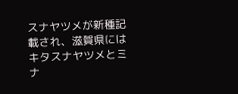スナヤツメが新種記載され、滋賀県にはキタスナヤツメとミナ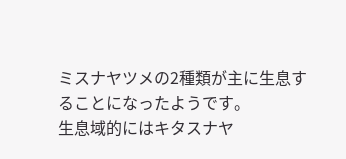ミスナヤツメの2種類が主に生息することになったようです。
生息域的にはキタスナヤ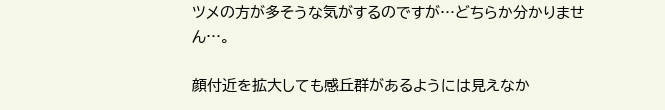ツメの方が多そうな気がするのですが…どちらか分かりません…。

顔付近を拡大しても感丘群があるようには見えなか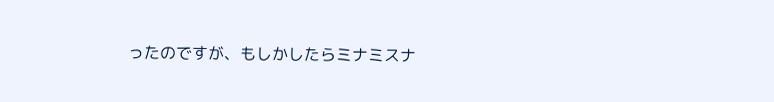ったのですが、もしかしたらミナミスナ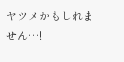ヤツメかもしれません…!